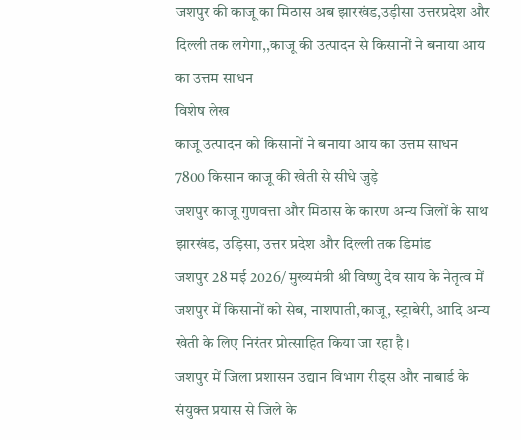जशपुर की काजू का मिठास अब झारखंड,उड़ीसा उत्तरप्रदेश और दिल्ली तक लगेगा,,काजू की उत्पादन से किसानों ने बनाया आय का उत्तम साधन
विशेष लेख
काजू उत्पादन को किसानों ने बनाया आय का उत्तम साधन
7800 किसान काजू की खेती से सीधे जुड़े
जशपुर काजू गुणवत्ता और मिठास के कारण अन्य जिलों के साथ झारखंड, उड़िसा, उत्तर प्रदेश और दिल्ली तक डिमांड
जशपुर 28 मई 2026/ मुख्यमंत्री श्री विष्णु देव साय के नेतृत्व में जशपुर में किसानों को सेब, नाशपाती,काजू, स्ट्राबेरी, आदि अन्य खेती के लिए निरंतर प्रोत्साहित किया जा रहा है।
जशपुर में जिला प्रशासन उद्यान विभाग रीड्स और नाबार्ड के संयुक्त प्रयास से जिले के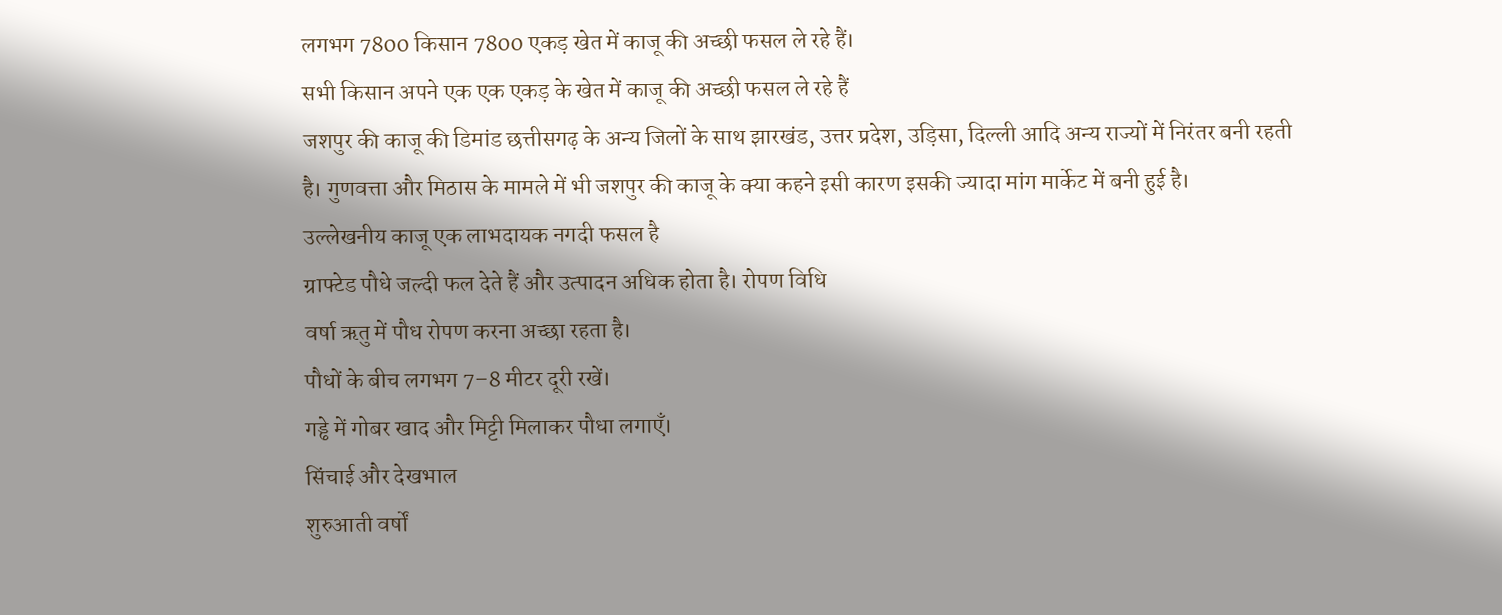लगभग 7800 किसान 7800 एकड़ खेत में काजू की अच्छी फसल ले रहे हैं।
सभी किसान अपने एक एक एकड़ के खेत में काजू की अच्छी फसल ले रहे हैं
जशपुर की काजू की डिमांड छत्तीसगढ़ के अन्य जिलों के साथ झारखंड, उत्तर प्रदेश, उड़िसा, दिल्ली आदि अन्य राज्यों में निरंतर बनी रहती है। गुणवत्ता और मिठास के मामले में भी जशपुर की काजू के क्या कहने इसी कारण इसकी ज्यादा मांग मार्केट में बनी हुई है।
उल्लेखनीय काजू एक लाभदायक नगदी फसल है
ग्राफ्टेड पौधे जल्दी फल देते हैं और उत्पादन अधिक होता है। रोपण विधि
वर्षा ऋतु में पौध रोपण करना अच्छा रहता है।
पौधों के बीच लगभग 7–8 मीटर दूरी रखें।
गड्ढे में गोबर खाद और मिट्टी मिलाकर पौधा लगाएँ।
सिंचाई और देखभाल
शुरुआती वर्षों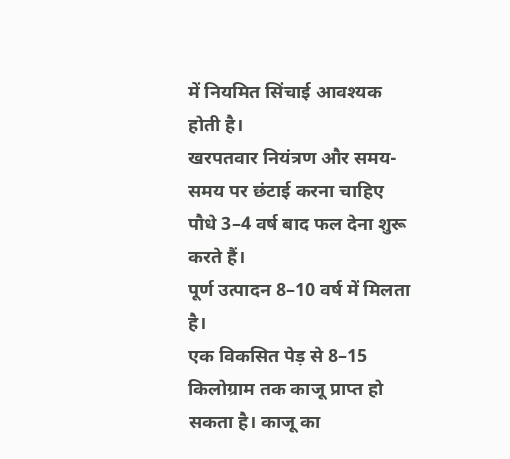में नियमित सिंचाई आवश्यक होती है।
खरपतवार नियंत्रण और समय-समय पर छंटाई करना चाहिए
पौधे 3–4 वर्ष बाद फल देना शुरू करते हैं।
पूर्ण उत्पादन 8–10 वर्ष में मिलता है।
एक विकसित पेड़ से 8–15 किलोग्राम तक काजू प्राप्त हो सकता है। काजू का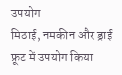उपयोग
मिठाई, नमकीन और ड्राई फ्रूट में उपयोग किया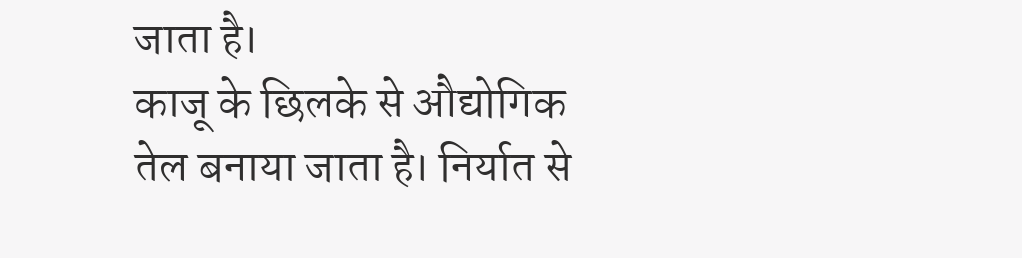जाता है।
काजू के छिलके से औद्योगिक तेल बनाया जाता है। निर्यात से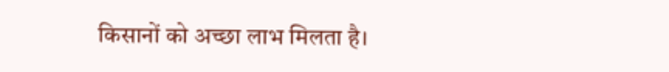किसानों को अच्छा लाभ मिलता है।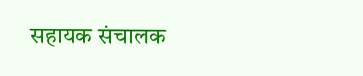सहायक संचालक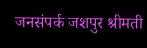जनसंपर्क जशपुर श्रीमती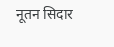नूतन सिदार